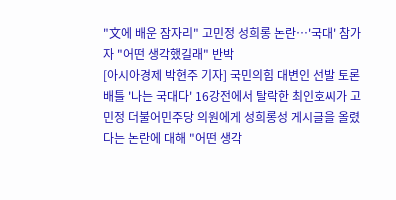"文에 배운 잠자리" 고민정 성희롱 논란…'국대' 참가자 "어떤 생각했길래" 반박
[아시아경제 박현주 기자] 국민의힘 대변인 선발 토론배틀 '나는 국대다' 16강전에서 탈락한 최인호씨가 고민정 더불어민주당 의원에게 성희롱성 게시글을 올렸다는 논란에 대해 "어떤 생각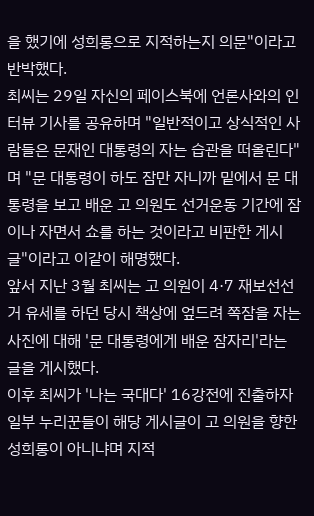을 했기에 성희롱으로 지적하는지 의문"이라고 반박했다.
최씨는 29일 자신의 페이스북에 언론사와의 인터뷰 기사를 공유하며 "일반적이고 상식적인 사람들은 문재인 대통령의 자는 습관을 떠올린다"며 "문 대통령이 하도 잠만 자니까 밑에서 문 대통령을 보고 배운 고 의원도 선거운동 기간에 잠이나 자면서 쇼를 하는 것이라고 비판한 게시글"이라고 이같이 해명했다.
앞서 지난 3월 최씨는 고 의원이 4·7 재보선선거 유세를 하던 당시 책상에 엎드려 쪽잠을 자는 사진에 대해 '문 대통령에게 배운 잠자리'라는 글을 게시했다.
이후 최씨가 '나는 국대다' 16강전에 진출하자 일부 누리꾼들이 해당 게시글이 고 의원을 향한 성희롱이 아니냐며 지적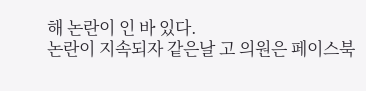해 논란이 인 바 있다.
논란이 지속되자 같은날 고 의원은 페이스북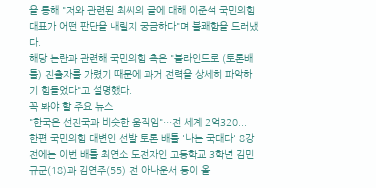을 통해 "저와 관련된 최씨의 글에 대해 이준석 국민의힘 대표가 어떤 판단을 내릴지 궁금하다"며 불쾌함을 드러냈다.
해당 논란과 관련해 국민의힘 측은 "블라인드로 (토론배틀) 진출자를 가렸기 때문에 과거 전력을 상세히 파악하기 힘들었다"고 설명했다.
꼭 봐야 할 주요 뉴스
"한국은 선진국과 비슷한 움직임"…전 세계 2억320...
한편 국민의힘 대변인 선발 토론 배틀 '나는 국대다' 8강전에는 이번 배틀 최연소 도전자인 고등학교 3학년 김민규군(18)과 김연주(55) 전 아나운서 등이 올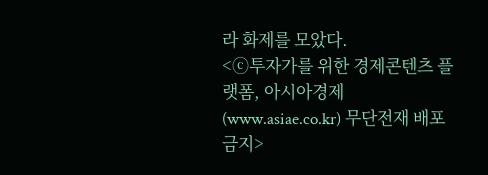라 화제를 모았다.
<ⓒ투자가를 위한 경제콘텐츠 플랫폼, 아시아경제(www.asiae.co.kr) 무단전재 배포금지>